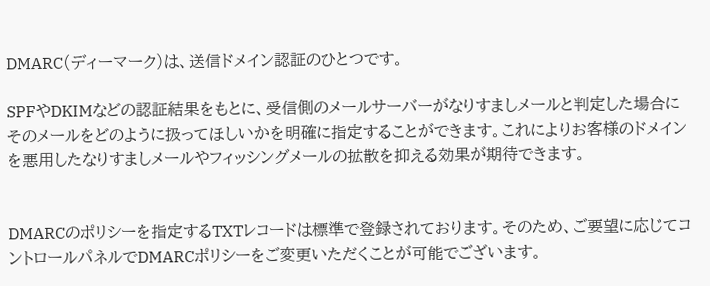DMARC(ディーマーク)は、送信ドメイン認証のひとつです。

SPFやDKIMなどの認証結果をもとに、受信側のメールサーバーがなりすましメールと判定した場合にそのメールをどのように扱ってほしいかを明確に指定することができます。これによりお客様のドメインを悪用したなりすましメールやフィッシングメールの拡散を抑える効果が期待できます。


DMARCのポリシーを指定するTXTレコードは標準で登録されております。そのため、ご要望に応じてコントロールパネルでDMARCポリシーをご変更いただくことが可能でございます。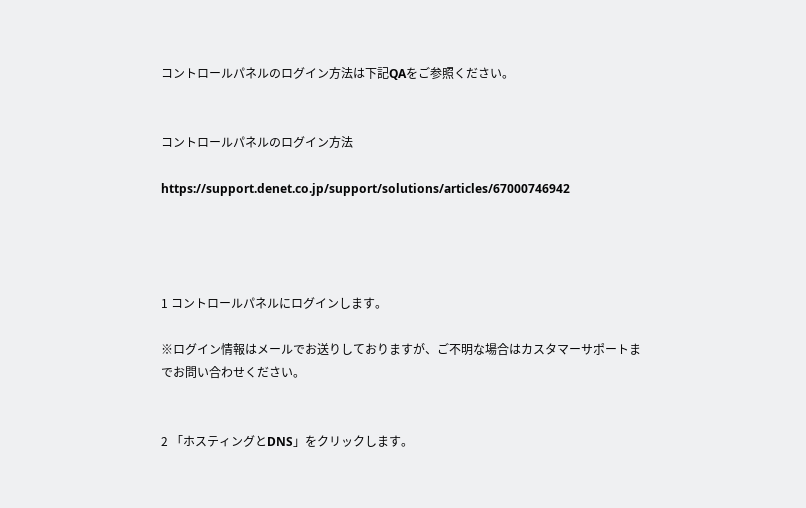コントロールパネルのログイン方法は下記QAをご参照ください。


コントロールパネルのログイン方法

https://support.denet.co.jp/support/solutions/articles/67000746942




1 コントロールパネルにログインします。

※ログイン情報はメールでお送りしておりますが、ご不明な場合はカスタマーサポートまでお問い合わせください。


2 「ホスティングとDNS」をクリックします。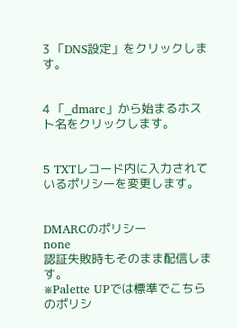3 「DNS設定」をクリックします。


4 「_dmarc」から始まるホスト名をクリックします。


5 TXTレコード内に入力されているポリシーを変更します。


DMARCのポリシー
none
認証失敗時もそのまま配信します。
※Palette UPでは標準でこちらのポリシ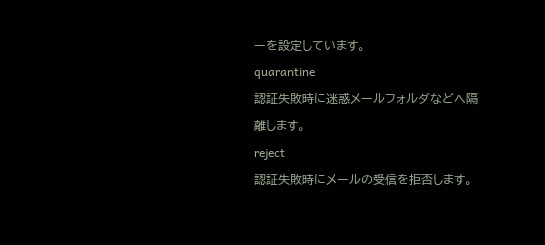ーを設定しています。
quarantine
認証失敗時に迷惑メールフォルダなどへ隔離します。
reject
認証失敗時にメールの受信を拒否します。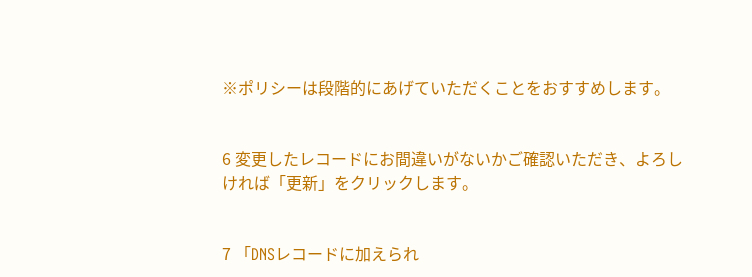※ポリシーは段階的にあげていただくことをおすすめします。


6 変更したレコードにお間違いがないかご確認いただき、よろしければ「更新」をクリックします。


7 「DNSレコードに加えられ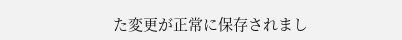た変更が正常に保存されまし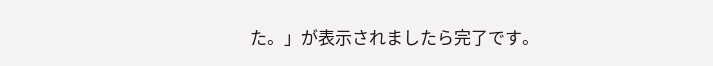た。」が表示されましたら完了です。